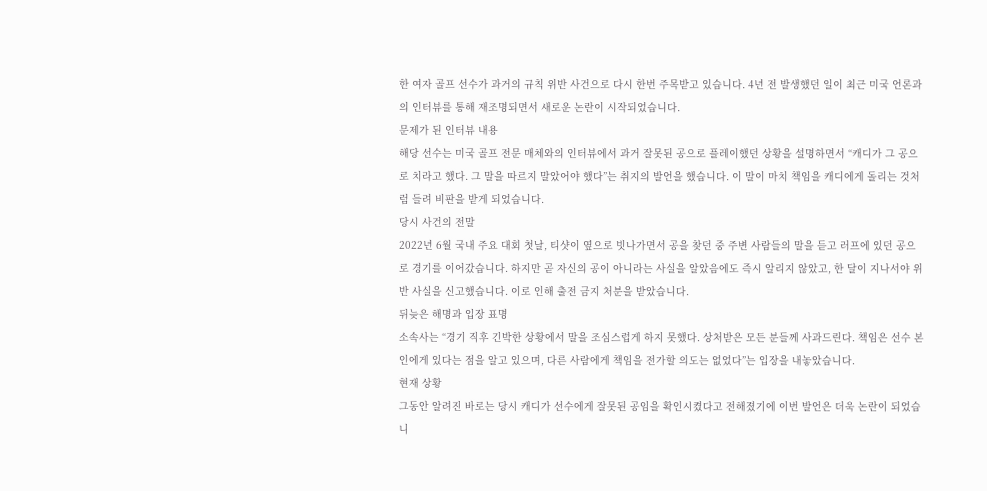한 여자 골프 선수가 과거의 규칙 위반 사건으로 다시 한번 주목받고 있습니다. 4년 전 발생했던 일이 최근 미국 언론과의 인터뷰를 통해 재조명되면서 새로운 논란이 시작되었습니다.
문제가 된 인터뷰 내용
해당 선수는 미국 골프 전문 매체와의 인터뷰에서 과거 잘못된 공으로 플레이했던 상황을 설명하면서 “캐디가 그 공으로 치라고 했다. 그 말을 따르지 말았어야 했다”는 취지의 발언을 했습니다. 이 말이 마치 책임을 캐디에게 돌리는 것처럼 들려 비판을 받게 되었습니다.
당시 사건의 전말
2022년 6월 국내 주요 대회 첫날, 티샷이 옆으로 빗나가면서 공을 찾던 중 주변 사람들의 말을 듣고 러프에 있던 공으로 경기를 이어갔습니다. 하지만 곧 자신의 공이 아니라는 사실을 알았음에도 즉시 알리지 않았고, 한 달이 지나서야 위반 사실을 신고했습니다. 이로 인해 출전 금지 처분을 받았습니다.
뒤늦은 해명과 입장 표명
소속사는 “경기 직후 긴박한 상황에서 말을 조심스럽게 하지 못했다. 상처받은 모든 분들께 사과드린다. 책임은 선수 본인에게 있다는 점을 알고 있으며, 다른 사람에게 책임을 전가할 의도는 없었다”는 입장을 내놓았습니다.
현재 상황
그동안 알려진 바로는 당시 캐디가 선수에게 잘못된 공임을 확인시켰다고 전해졌기에 이번 발언은 더욱 논란이 되었습니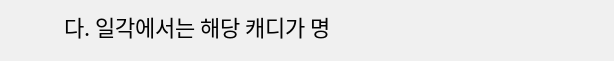다. 일각에서는 해당 캐디가 명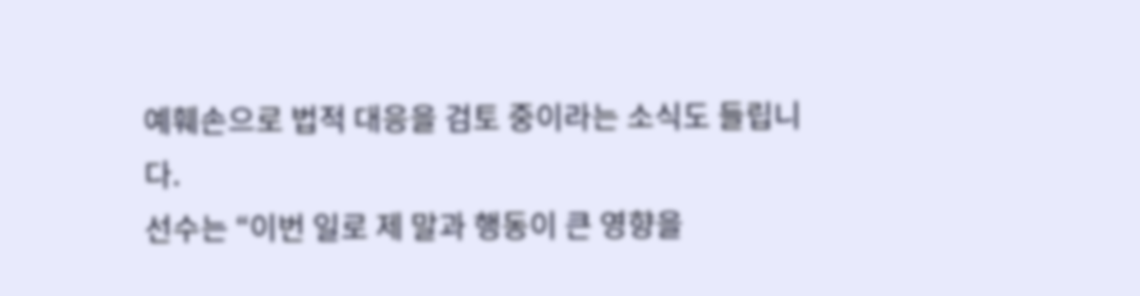예훼손으로 법적 대응을 검토 중이라는 소식도 들립니다.
선수는 “이번 일로 제 말과 행동이 큰 영향을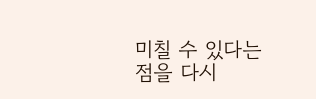미칠 수 있다는 점을 다시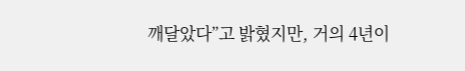깨달았다”고 밝혔지만, 거의 4년이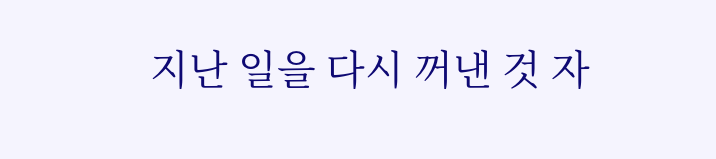지난 일을 다시 꺼낸 것 자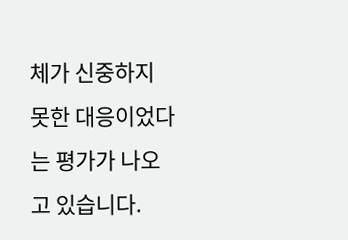체가 신중하지 못한 대응이었다는 평가가 나오고 있습니다.